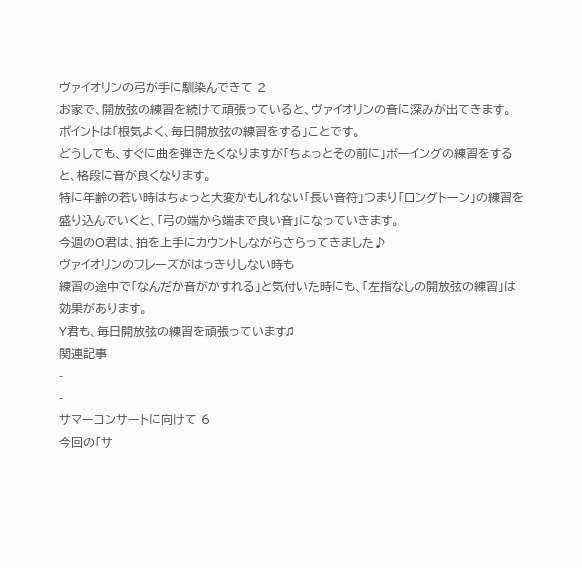ヴァイオリンの弓が手に馴染んできて 2
お家で、開放弦の練習を続けて頑張っていると、ヴァイオリンの音に深みが出てきます。
ポイントは「根気よく、毎日開放弦の練習をする」ことです。
どうしても、すぐに曲を弾きたくなりますが「ちょっとその前に」ボーイングの練習をすると、格段に音が良くなります。
特に年齢の若い時はちょっと大変かもしれない「長い音符」つまり「ロングトーン」の練習を盛り込んでいくと、「弓の端から端まで良い音」になっていきます。
今週のO君は、拍を上手にカウントしながらさらってきました♪
ヴァイオリンのフレーズがはっきりしない時も
練習の途中で「なんだか音がかすれる」と気付いた時にも、「左指なしの開放弦の練習」は効果があります。
Y君も、毎日開放弦の練習を頑張っています♫
関連記事
-
-
サマーコンサートに向けて 6
今回の「サ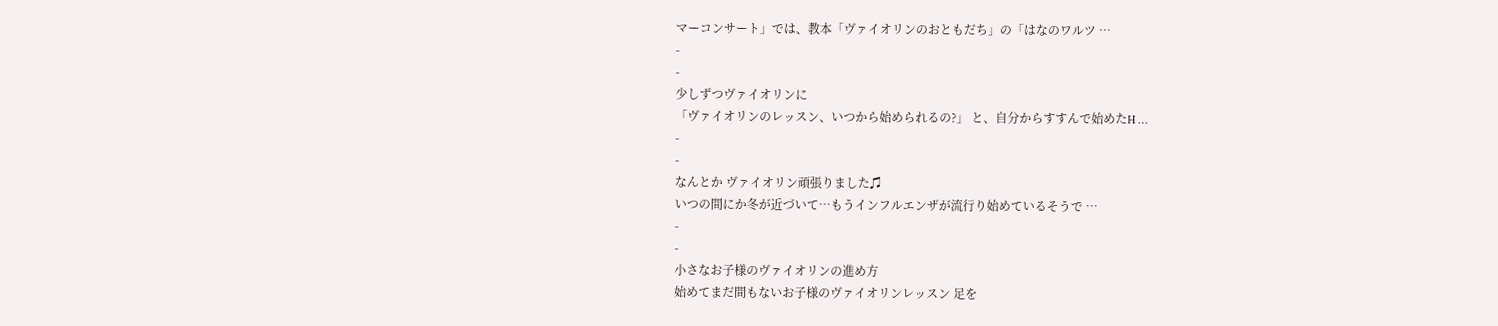マーコンサート」では、教本「ヴァイオリンのおともだち」の「はなのワルツ …
-
-
少しずつヴァイオリンに
「ヴァイオリンのレッスン、いつから始められるの?」 と、自分からすすんで始めたH …
-
-
なんとか ヴァイオリン頑張りました♫
いつの間にか冬が近づいて…もうインフルエンザが流行り始めているそうで …
-
-
小さなお子様のヴァイオリンの進め方
始めてまだ間もないお子様のヴァイオリンレッスン 足を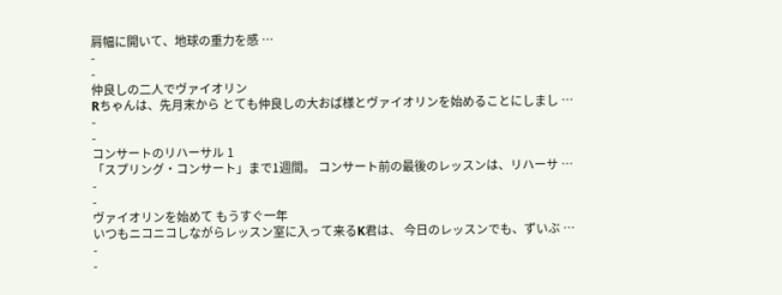肩幅に開いて、地球の重力を感 …
-
-
仲良しの二人でヴァイオリン
Rちゃんは、先月末から とても仲良しの大おば様とヴァイオリンを始めることにしまし …
-
-
コンサートのリハーサル 1
「スプリング・コンサート」まで1週間。 コンサート前の最後のレッスンは、リハーサ …
-
-
ヴァイオリンを始めて もうすぐ一年
いつもニコニコしながらレッスン室に入って来るK君は、 今日のレッスンでも、ずいぶ …
-
-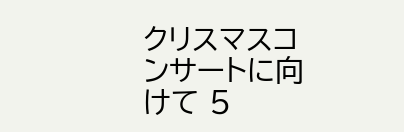クリスマスコンサートに向けて 5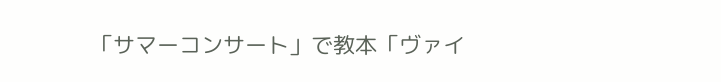「サマーコンサート」で教本「ヴァイ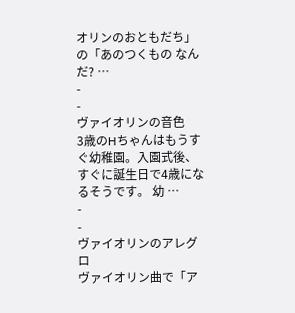オリンのおともだち」の「あのつくもの なんだ? …
-
-
ヴァイオリンの音色
3歳のHちゃんはもうすぐ幼稚園。入園式後、すぐに誕生日で4歳になるそうです。 幼 …
-
-
ヴァイオリンのアレグロ
ヴァイオリン曲で「ア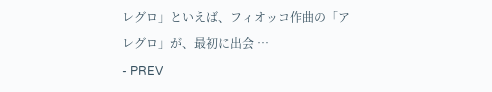レグロ」といえば、フィオッコ作曲の「アレグロ」が、最初に出会 …
- PREV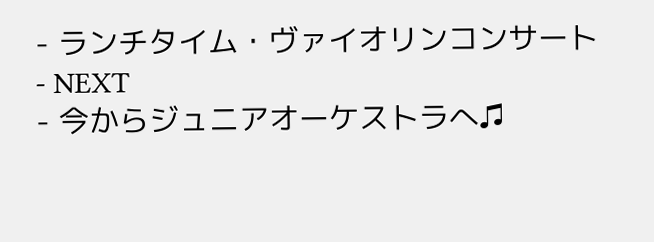- ランチタイム・ヴァイオリンコンサート
- NEXT
- 今からジュニアオーケストラへ♫